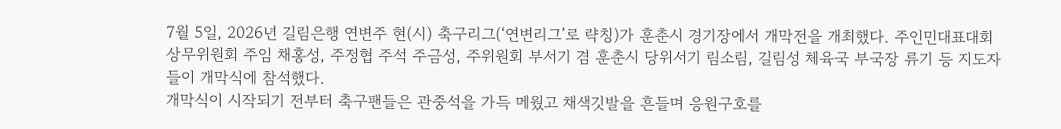7월 5일, 2026년 길림은행 연변주 현(시) 축구리그(‘연변리그’로 략칭)가 훈춘시 경기장에서 개막전을 개최했다. 주인민대표대회 상무위원회 주임 채홍성, 주정협 주석 주금성, 주위원회 부서기 겸 훈춘시 당위서기 림소림, 길림성 체육국 부국장 류기 등 지도자들이 개막식에 참석했다.
개막식이 시작되기 전부터 축구팬들은 관중석을 가득 메웠고 채색깃발을 흔들며 응원구호를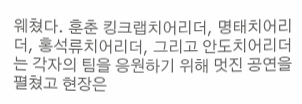웨쳤다. 훈춘 킹크랩치어리더, 명태치어리더, 홍석류치어리더, 그리고 안도치어리더는 각자의 팀을 응원하기 위해 멋진 공연을 펼쳤고 현장은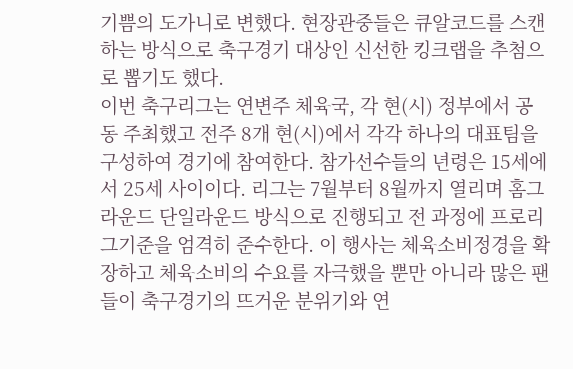기쁨의 도가니로 변했다. 현장관중들은 큐알코드를 스캔하는 방식으로 축구경기 대상인 신선한 킹크랩을 추첨으로 뽑기도 했다.
이번 축구리그는 연변주 체육국, 각 현(시) 정부에서 공동 주최했고 전주 8개 현(시)에서 각각 하나의 대표팀을 구성하여 경기에 참여한다. 참가선수들의 년령은 15세에서 25세 사이이다. 리그는 7월부터 8월까지 열리며 홈그라운드 단일라운드 방식으로 진행되고 전 과정에 프로리그기준을 엄격히 준수한다. 이 행사는 체육소비정경을 확장하고 체육소비의 수요를 자극했을 뿐만 아니라 많은 팬들이 축구경기의 뜨거운 분위기와 연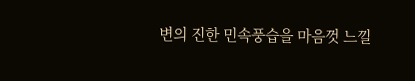변의 진한 민속풍습을 마음껏 느낄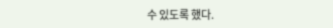수 있도록 했다.